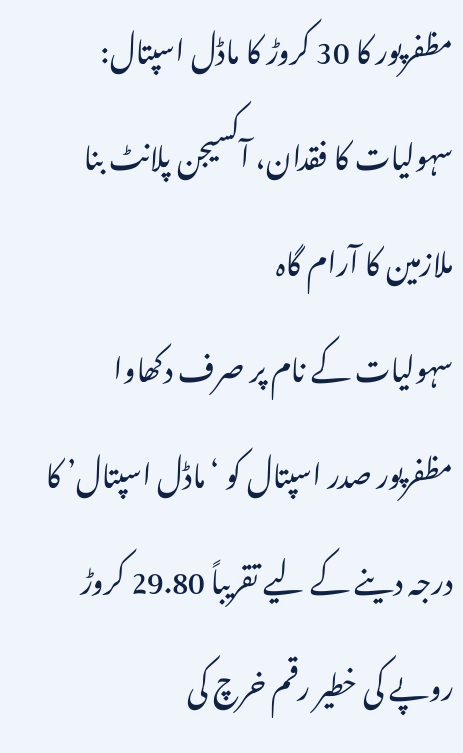مظفرپور کا 30 کروڑ کا ماڈل اسپتال: سہولیات کا فقدان، آکسیجن پلانٹ بنا ملازمین کا آرام گاہ
سہولیات کے نام پر صرف دکھاوا
مظفرپور صدر اسپتال کو ‘ماڈل اسپتال’ کا درجہ دینے کے لیے تقریباً 29.80 کروڑ روپے کی خطیر رقم خرچ کی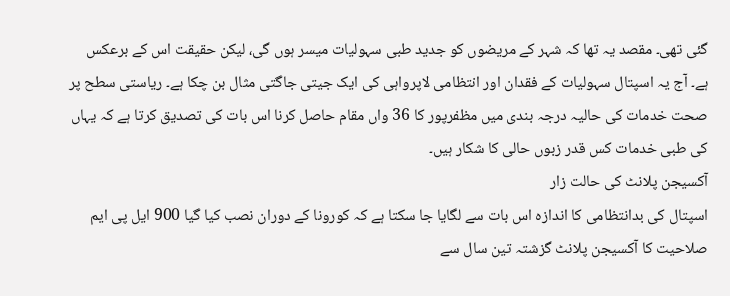گئی تھی۔ مقصد یہ تھا کہ شہر کے مریضوں کو جدید طبی سہولیات میسر ہوں گی، لیکن حقیقت اس کے برعکس ہے۔ آج یہ اسپتال سہولیات کے فقدان اور انتظامی لاپرواہی کی ایک جیتی جاگتی مثال بن چکا ہے۔ ریاستی سطح پر صحت خدمات کی حالیہ درجہ بندی میں مظفرپور کا 36 واں مقام حاصل کرنا اس بات کی تصدیق کرتا ہے کہ یہاں کی طبی خدمات کس قدر زبوں حالی کا شکار ہیں۔
آکسیجن پلانٹ کی حالت زار
اسپتال کی بدانتظامی کا اندازہ اس بات سے لگایا جا سکتا ہے کہ کورونا کے دوران نصب کیا گیا 900 ایل پی ایم صلاحیت کا آکسیجن پلانٹ گزشتہ تین سال سے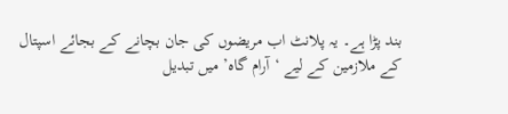بند پڑا ہے۔ یہ پلانٹ اب مریضوں کی جان بچانے کے بجائے اسپتال کے ملازمین کے لیے ‘آرام گاہ’ میں تبدیل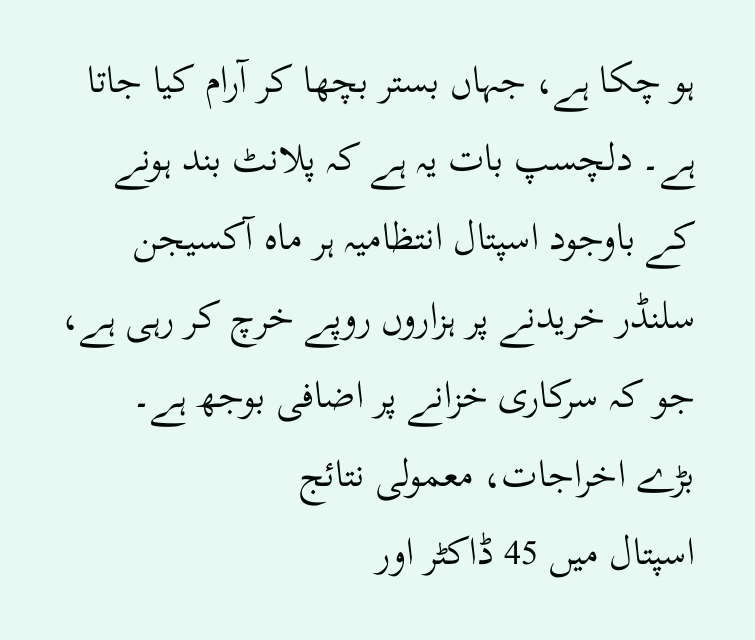ہو چکا ہے، جہاں بستر بچھا کر آرام کیا جاتا ہے۔ دلچسپ بات یہ ہے کہ پلانٹ بند ہونے کے باوجود اسپتال انتظامیہ ہر ماہ آکسیجن سلنڈر خریدنے پر ہزاروں روپے خرچ کر رہی ہے، جو کہ سرکاری خزانے پر اضافی بوجھ ہے۔
بڑے اخراجات، معمولی نتائج
اسپتال میں 45 ڈاکٹر اور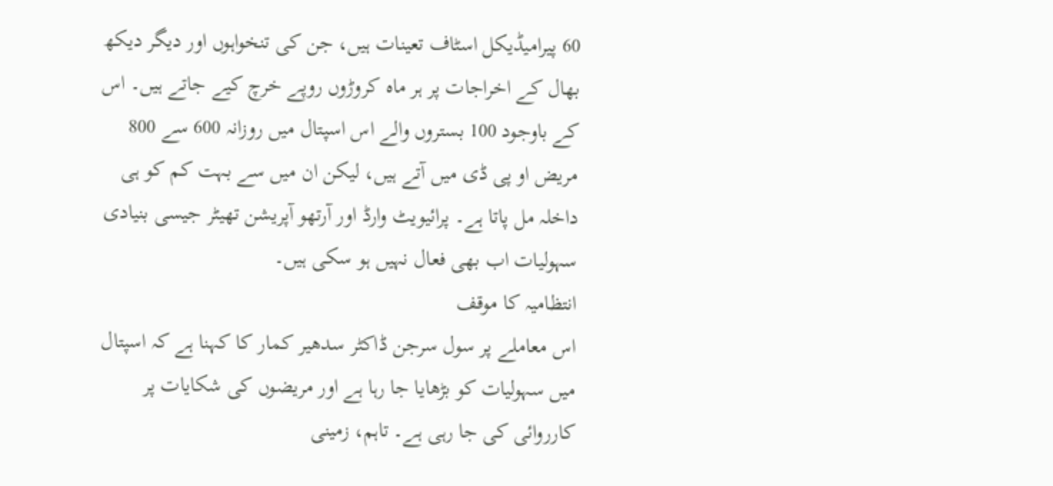60 پیرامیڈیکل اسٹاف تعینات ہیں، جن کی تنخواہوں اور دیگر دیکھ بھال کے اخراجات پر ہر ماہ کروڑوں روپے خرچ کیے جاتے ہیں۔ اس کے باوجود 100 بستروں والے اس اسپتال میں روزانہ 600 سے 800 مریض او پی ڈی میں آتے ہیں، لیکن ان میں سے بہت کم کو ہی داخلہ مل پاتا ہے۔ پرائیویٹ وارڈ اور آرتھو آپریشن تھیٹر جیسی بنیادی سہولیات اب بھی فعال نہیں ہو سکی ہیں۔
انتظامیہ کا موقف
اس معاملے پر سول سرجن ڈاکٹر سدھیر کمار کا کہنا ہے کہ اسپتال میں سہولیات کو بڑھایا جا رہا ہے اور مریضوں کی شکایات پر کارروائی کی جا رہی ہے۔ تاہم، زمینی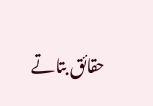حقائق بتاتے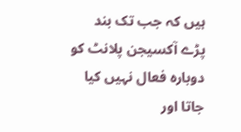ہیں کہ جب تک بند پڑے آکسیجن پلانٹ کو دوبارہ فعال نہیں کیا جاتا اور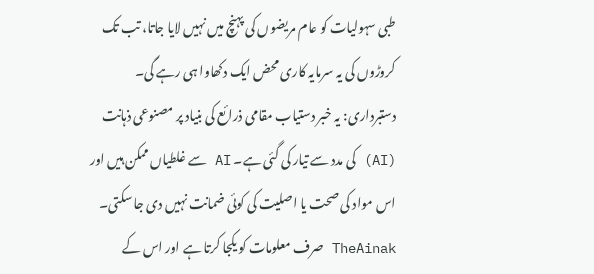طبی سہولیات کو عام مریضوں کی پہنچ میں نہیں لایا جاتا، تب تک کروڑوں کی یہ سرمایہ کاری محض ایک دکھاوا ہی رہے گی۔
دستبرداری: یہ خبر دستیاب مقامی ذرائع کی بنیاد پر مصنوعی ذہانت (AI) کی مدد سے تیار کی گئی ہے۔ AI سے غلطیاں ممکن ہیں اور اس مواد کی صحت یا اصلیت کی کوئی ضمانت نہیں دی جا سکتی۔ TheAinak صرف معلومات کو یکجا کرتا ہے اور اس کے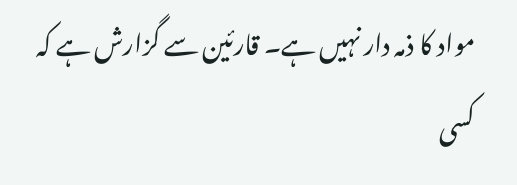مواد کا ذمہ دار نہیں ہے۔ قارئین سے گزارش ہے کہ کسی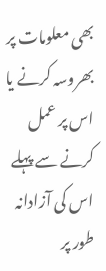بھی معلومات پر بھروسہ کرنے یا اس پر عمل کرنے سے پہلے اس کی آزادانہ طور پر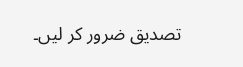تصدیق ضرور کر لیں۔